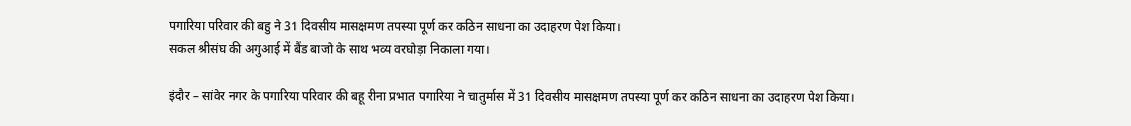पगारिया परिवार की बहु ने 31 दिवसीय मासक्षमण तपस्या पूर्ण कर कठिन साधना का उदाहरण पेश किया।
सकल श्रीसंघ की अगुआई में बैंड बाजो के साथ भव्य वरघोड़ा निकाला गया।

इंदौर – सांवेर नगर के पगारिया परिवार की बहू रीना प्रभात पगारिया ने चातुर्मास में 31 दिवसीय मासक्षमण तपस्या पूर्ण कर कठिन साधना का उदाहरण पेश किया।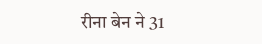रीना बेन ने 31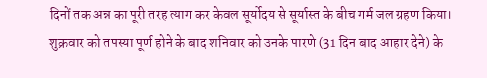दिनों तक अन्न का पूरी तरह त्याग कर केवल सूर्योदय से सूर्यास्त के बीच गर्म जल ग्रहण किया। शुक्रवार को तपस्या पूर्ण होने के बाद शनिवार को उनके पारणे (31 दिन बाद आहार देने) के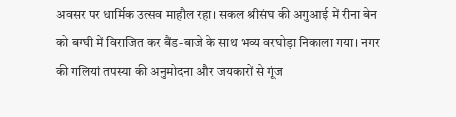अवसर पर धार्मिक उत्सव माहौल रहा। सकल श्रीसंघ की अगुआई में रीना बेन को बग्घी में विराजित कर बैंड-बाजे के साथ भव्य वरघोड़ा निकाला गया। नगर की गलियां तपस्या की अनुमोदना और जयकारों से गूंज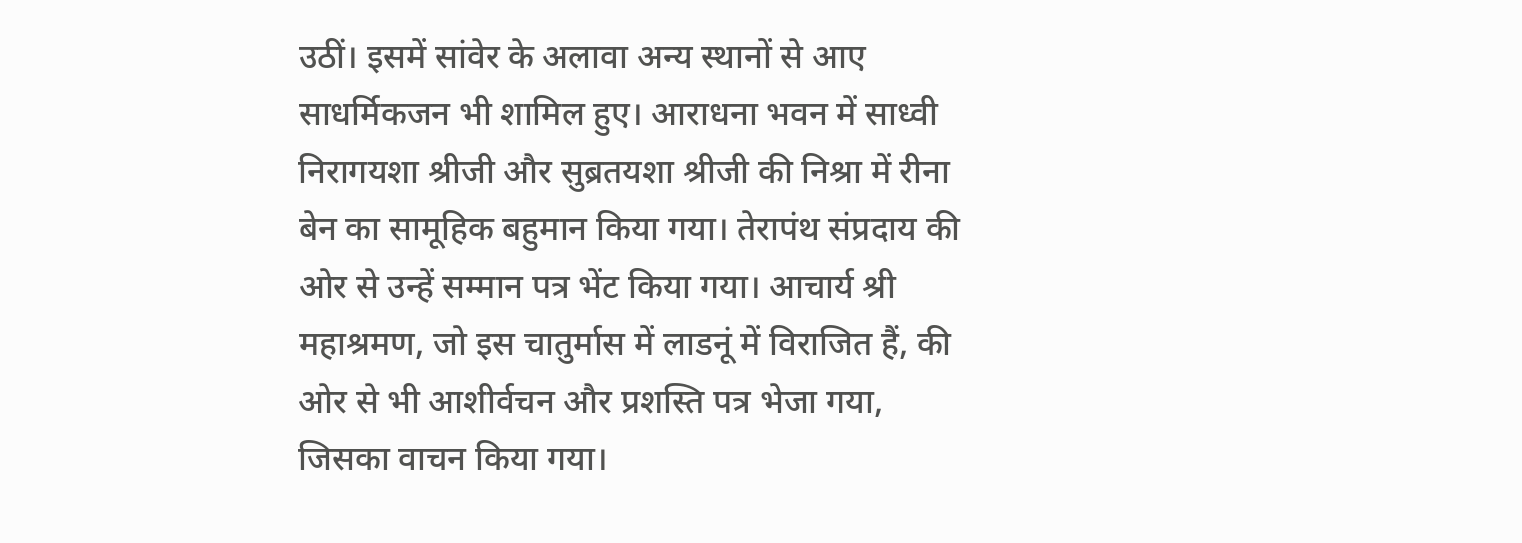उठीं। इसमें सांवेर के अलावा अन्य स्थानों से आए साधर्मिकजन भी शामिल हुए। आराधना भवन में साध्वी निरागयशा श्रीजी और सुब्रतयशा श्रीजी की निश्रा में रीना बेन का सामूहिक बहुमान किया गया। तेरापंथ संप्रदाय की ओर से उन्हें सम्मान पत्र भेंट किया गया। आचार्य श्री महाश्रमण, जो इस चातुर्मास में लाडनूं में विराजित हैं, की ओर से भी आशीर्वचन और प्रशस्ति पत्र भेजा गया, जिसका वाचन किया गया।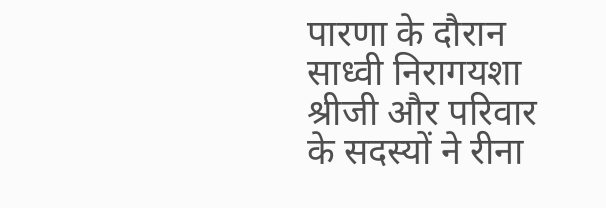पारणा के दौरान साध्वी निरागयशा श्रीजी और परिवार के सदस्यों ने रीना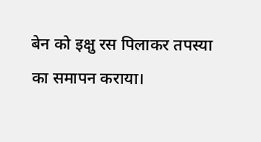बेन को इक्षु रस पिलाकर तपस्या का समापन कराया।